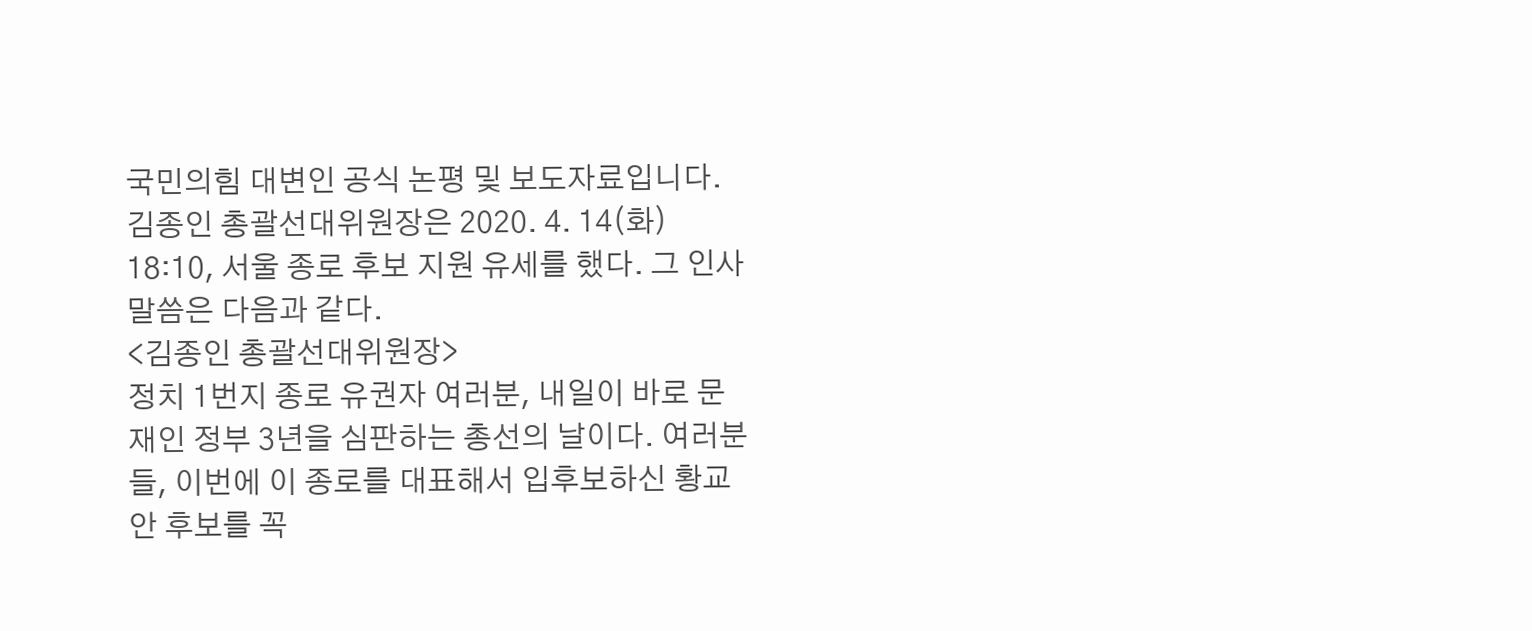국민의힘 대변인 공식 논평 및 보도자료입니다.
김종인 총괄선대위원장은 2020. 4. 14(화) 18:10, 서울 종로 후보 지원 유세를 했다. 그 인사말씀은 다음과 같다.
<김종인 총괄선대위원장>
정치 1번지 종로 유권자 여러분, 내일이 바로 문재인 정부 3년을 심판하는 총선의 날이다. 여러분들, 이번에 이 종로를 대표해서 입후보하신 황교안 후보를 꼭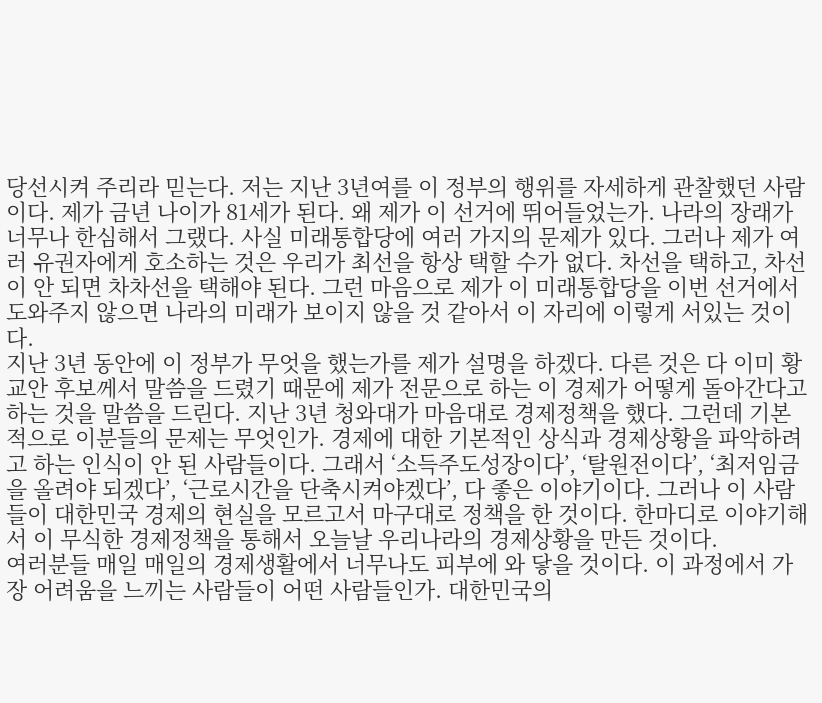당선시켜 주리라 믿는다. 저는 지난 3년여를 이 정부의 행위를 자세하게 관찰했던 사람이다. 제가 금년 나이가 81세가 된다. 왜 제가 이 선거에 뛰어들었는가. 나라의 장래가 너무나 한심해서 그랬다. 사실 미래통합당에 여러 가지의 문제가 있다. 그러나 제가 여러 유권자에게 호소하는 것은 우리가 최선을 항상 택할 수가 없다. 차선을 택하고, 차선이 안 되면 차차선을 택해야 된다. 그런 마음으로 제가 이 미래통합당을 이번 선거에서 도와주지 않으면 나라의 미래가 보이지 않을 것 같아서 이 자리에 이렇게 서있는 것이다.
지난 3년 동안에 이 정부가 무엇을 했는가를 제가 설명을 하겠다. 다른 것은 다 이미 황교안 후보께서 말씀을 드렸기 때문에 제가 전문으로 하는 이 경제가 어떻게 돌아간다고 하는 것을 말씀을 드린다. 지난 3년 청와대가 마음대로 경제정책을 했다. 그런데 기본적으로 이분들의 문제는 무엇인가. 경제에 대한 기본적인 상식과 경제상황을 파악하려고 하는 인식이 안 된 사람들이다. 그래서 ‘소득주도성장이다’, ‘탈원전이다’, ‘최저임금을 올려야 되겠다’, ‘근로시간을 단축시켜야겠다’, 다 좋은 이야기이다. 그러나 이 사람들이 대한민국 경제의 현실을 모르고서 마구대로 정책을 한 것이다. 한마디로 이야기해서 이 무식한 경제정책을 통해서 오늘날 우리나라의 경제상황을 만든 것이다.
여러분들 매일 매일의 경제생활에서 너무나도 피부에 와 닿을 것이다. 이 과정에서 가장 어려움을 느끼는 사람들이 어떤 사람들인가. 대한민국의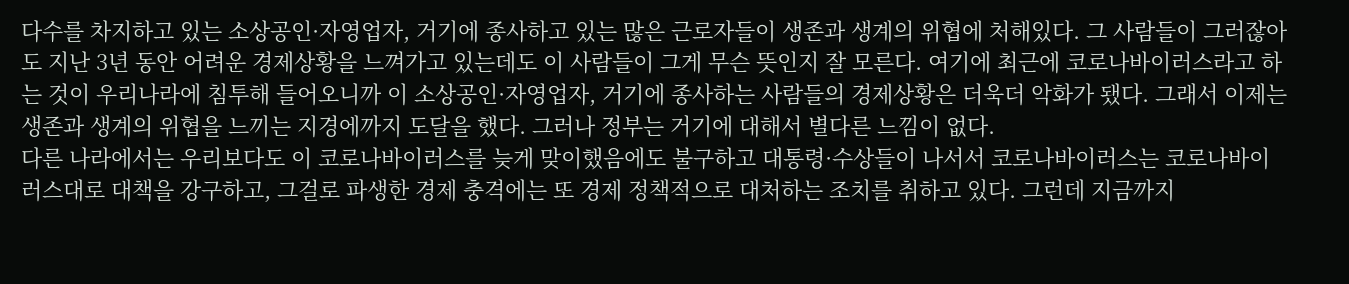다수를 차지하고 있는 소상공인·자영업자, 거기에 종사하고 있는 많은 근로자들이 생존과 생계의 위협에 처해있다. 그 사람들이 그러잖아도 지난 3년 동안 어려운 경제상황을 느껴가고 있는데도 이 사람들이 그게 무슨 뜻인지 잘 모른다. 여기에 최근에 코로나바이러스라고 하는 것이 우리나라에 침투해 들어오니까 이 소상공인·자영업자, 거기에 종사하는 사람들의 경제상황은 더욱더 악화가 됐다. 그래서 이제는 생존과 생계의 위협을 느끼는 지경에까지 도달을 했다. 그러나 정부는 거기에 대해서 별다른 느낌이 없다.
다른 나라에서는 우리보다도 이 코로나바이러스를 늦게 맞이했음에도 불구하고 대통령·수상들이 나서서 코로나바이러스는 코로나바이러스대로 대책을 강구하고, 그걸로 파생한 경제 충격에는 또 경제 정책적으로 대처하는 조치를 취하고 있다. 그런데 지금까지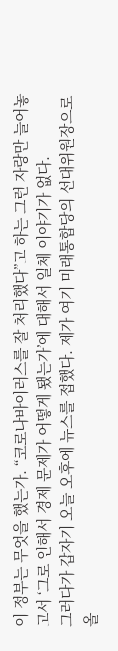이 정부는 무엇을 했는가. “코로나바이러스를 잘 처리했다”고 하는 그런 자랑만 늘어놓고서 ‘그로 인해서 경제 문제가 어떻게 됐는가’에 대해서 일체 이야기가 없다.
그러다가 갑자기 오늘 오후에 뉴스를 접했다. 제가 여기 미래통합당의 선대위원장으로 올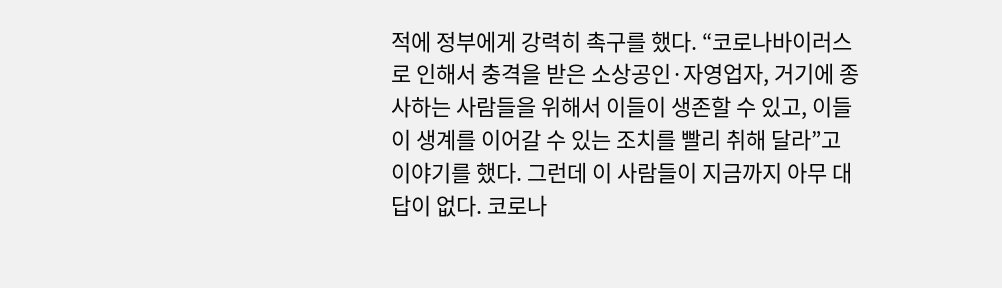적에 정부에게 강력히 촉구를 했다. “코로나바이러스로 인해서 충격을 받은 소상공인·자영업자, 거기에 종사하는 사람들을 위해서 이들이 생존할 수 있고, 이들이 생계를 이어갈 수 있는 조치를 빨리 취해 달라”고 이야기를 했다. 그런데 이 사람들이 지금까지 아무 대답이 없다. 코로나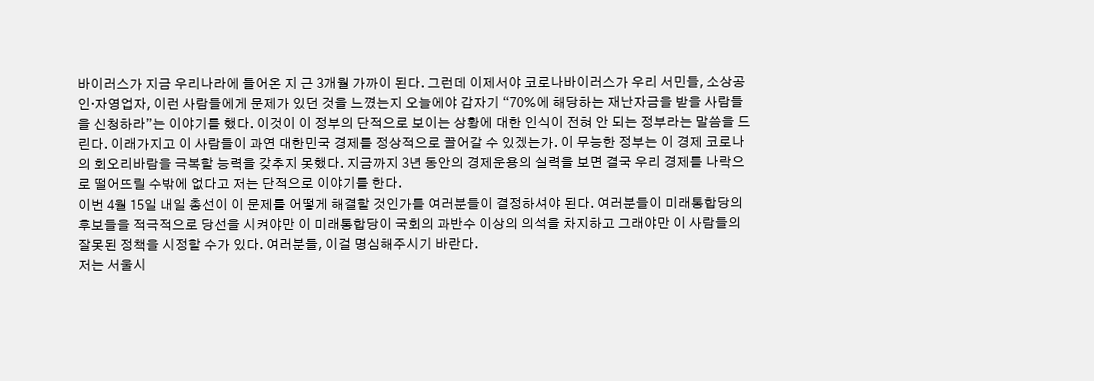바이러스가 지금 우리나라에 들어온 지 근 3개월 가까이 된다. 그런데 이제서야 코로나바이러스가 우리 서민들, 소상공인·자영업자, 이런 사람들에게 문제가 있던 것을 느꼈는지 오늘에야 갑자기 “70%에 해당하는 재난자금을 받을 사람들을 신청하라”는 이야기를 했다. 이것이 이 정부의 단적으로 보이는 상황에 대한 인식이 전혀 안 되는 정부라는 말씀을 드린다. 이래가지고 이 사람들이 과연 대한민국 경제를 정상적으로 끌어갈 수 있겠는가. 이 무능한 정부는 이 경제 코로나의 회오리바람을 극복할 능력을 갖추지 못했다. 지금까지 3년 동안의 경제운용의 실력을 보면 결국 우리 경제를 나락으로 떨어뜨릴 수밖에 없다고 저는 단적으로 이야기를 한다.
이번 4월 15일 내일 총선이 이 문제를 어떻게 해결할 것인가를 여러분들이 결정하셔야 된다. 여러분들이 미래통합당의 후보들을 적극적으로 당선을 시켜야만 이 미래통합당이 국회의 과반수 이상의 의석을 차지하고 그래야만 이 사람들의 잘못된 정책을 시정할 수가 있다. 여러분들, 이걸 명심해주시기 바란다.
저는 서울시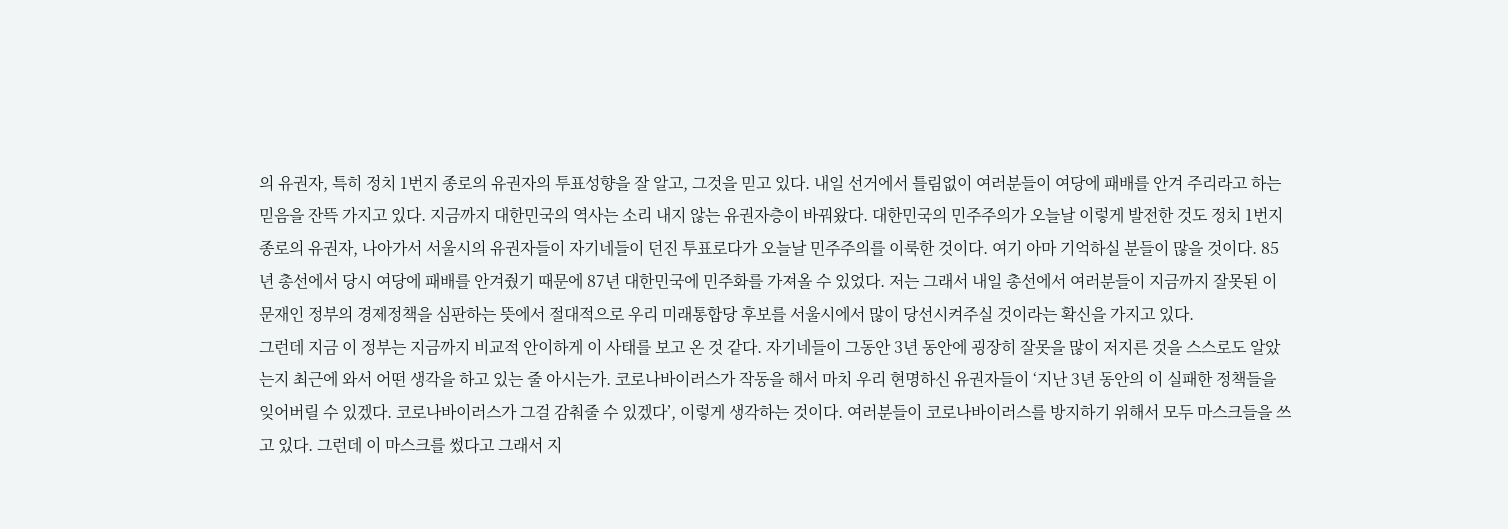의 유권자, 특히 정치 1번지 종로의 유권자의 투표성향을 잘 알고, 그것을 믿고 있다. 내일 선거에서 틀림없이 여러분들이 여당에 패배를 안겨 주리라고 하는 믿음을 잔뜩 가지고 있다. 지금까지 대한민국의 역사는 소리 내지 않는 유권자층이 바꿔왔다. 대한민국의 민주주의가 오늘날 이렇게 발전한 것도 정치 1번지 종로의 유권자, 나아가서 서울시의 유권자들이 자기네들이 던진 투표로다가 오늘날 민주주의를 이룩한 것이다. 여기 아마 기억하실 분들이 많을 것이다. 85년 총선에서 당시 여당에 패배를 안겨줬기 때문에 87년 대한민국에 민주화를 가져올 수 있었다. 저는 그래서 내일 총선에서 여러분들이 지금까지 잘못된 이 문재인 정부의 경제정책을 심판하는 뜻에서 절대적으로 우리 미래통합당 후보를 서울시에서 많이 당선시켜주실 것이라는 확신을 가지고 있다.
그런데 지금 이 정부는 지금까지 비교적 안이하게 이 사태를 보고 온 것 같다. 자기네들이 그동안 3년 동안에 굉장히 잘못을 많이 저지른 것을 스스로도 알았는지 최근에 와서 어떤 생각을 하고 있는 줄 아시는가. 코로나바이러스가 작동을 해서 마치 우리 현명하신 유권자들이 ‘지난 3년 동안의 이 실패한 정책들을 잊어버릴 수 있겠다. 코로나바이러스가 그걸 감춰줄 수 있겠다’, 이렇게 생각하는 것이다. 여러분들이 코로나바이러스를 방지하기 위해서 모두 마스크들을 쓰고 있다. 그런데 이 마스크를 썼다고 그래서 지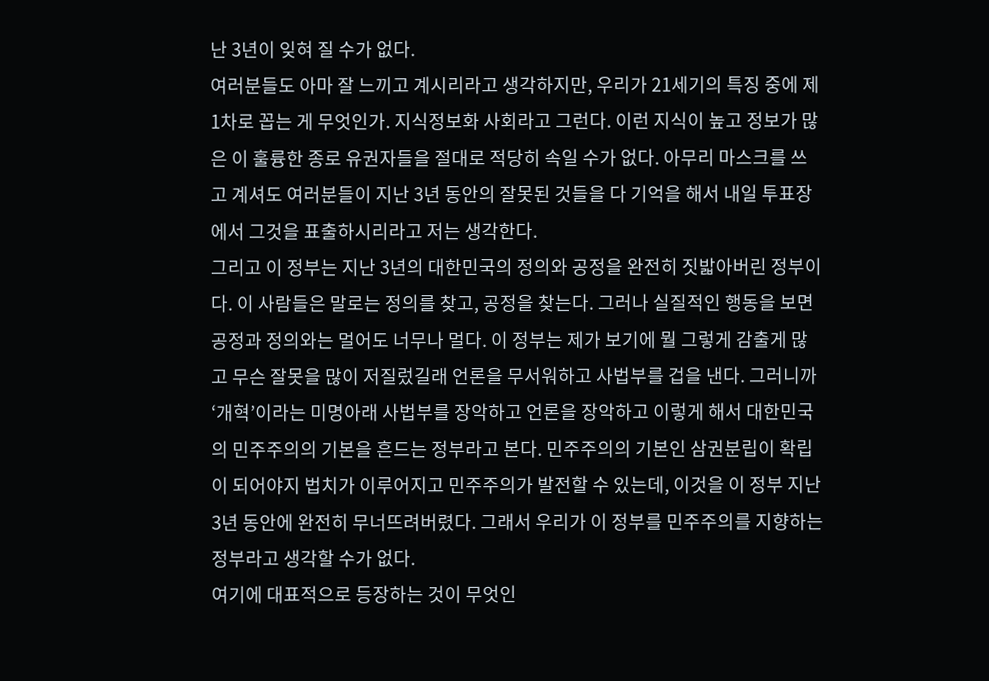난 3년이 잊혀 질 수가 없다.
여러분들도 아마 잘 느끼고 계시리라고 생각하지만, 우리가 21세기의 특징 중에 제1차로 꼽는 게 무엇인가. 지식정보화 사회라고 그런다. 이런 지식이 높고 정보가 많은 이 훌륭한 종로 유권자들을 절대로 적당히 속일 수가 없다. 아무리 마스크를 쓰고 계셔도 여러분들이 지난 3년 동안의 잘못된 것들을 다 기억을 해서 내일 투표장에서 그것을 표출하시리라고 저는 생각한다.
그리고 이 정부는 지난 3년의 대한민국의 정의와 공정을 완전히 짓밟아버린 정부이다. 이 사람들은 말로는 정의를 찾고, 공정을 찾는다. 그러나 실질적인 행동을 보면 공정과 정의와는 멀어도 너무나 멀다. 이 정부는 제가 보기에 뭘 그렇게 감출게 많고 무슨 잘못을 많이 저질렀길래 언론을 무서워하고 사법부를 겁을 낸다. 그러니까 ‘개혁’이라는 미명아래 사법부를 장악하고 언론을 장악하고 이렇게 해서 대한민국의 민주주의의 기본을 흔드는 정부라고 본다. 민주주의의 기본인 삼권분립이 확립이 되어야지 법치가 이루어지고 민주주의가 발전할 수 있는데, 이것을 이 정부 지난 3년 동안에 완전히 무너뜨려버렸다. 그래서 우리가 이 정부를 민주주의를 지향하는 정부라고 생각할 수가 없다.
여기에 대표적으로 등장하는 것이 무엇인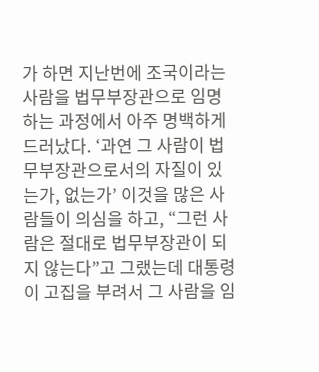가 하면 지난번에 조국이라는 사람을 법무부장관으로 임명하는 과정에서 아주 명백하게 드러났다. ‘과연 그 사람이 법무부장관으로서의 자질이 있는가, 없는가’ 이것을 많은 사람들이 의심을 하고, “그런 사람은 절대로 법무부장관이 되지 않는다”고 그랬는데 대통령이 고집을 부려서 그 사람을 임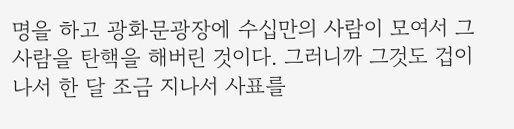명을 하고 광화문광장에 수십만의 사람이 모여서 그 사람을 탄핵을 해버린 것이다. 그러니까 그것도 겁이 나서 한 달 조금 지나서 사표를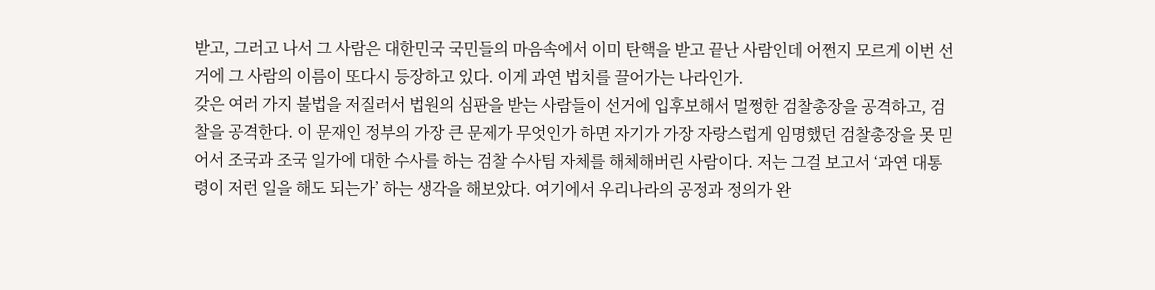받고, 그러고 나서 그 사람은 대한민국 국민들의 마음속에서 이미 탄핵을 받고 끝난 사람인데 어쩐지 모르게 이번 선거에 그 사람의 이름이 또다시 등장하고 있다. 이게 과연 법치를 끌어가는 나라인가.
갖은 여러 가지 불법을 저질러서 법원의 심판을 받는 사람들이 선거에 입후보해서 멀쩡한 검찰총장을 공격하고, 검찰을 공격한다. 이 문재인 정부의 가장 큰 문제가 무엇인가 하면 자기가 가장 자랑스럽게 임명했던 검찰총장을 못 믿어서 조국과 조국 일가에 대한 수사를 하는 검찰 수사팀 자체를 해체해버린 사람이다. 저는 그걸 보고서 ‘과연 대통령이 저런 일을 해도 되는가’ 하는 생각을 해보았다. 여기에서 우리나라의 공정과 정의가 완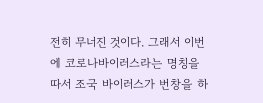전히 무너진 것이다. 그래서 이번에 코로나바이러스라는 명칭을 따서 조국 바이러스가 번창을 하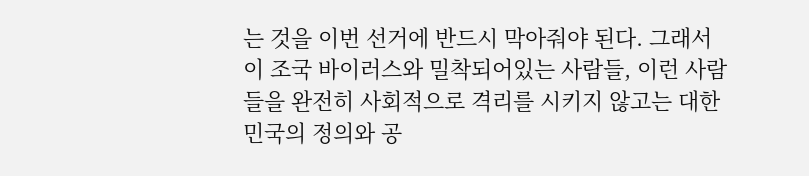는 것을 이번 선거에 반드시 막아줘야 된다. 그래서 이 조국 바이러스와 밀착되어있는 사람들, 이런 사람들을 완전히 사회적으로 격리를 시키지 않고는 대한민국의 정의와 공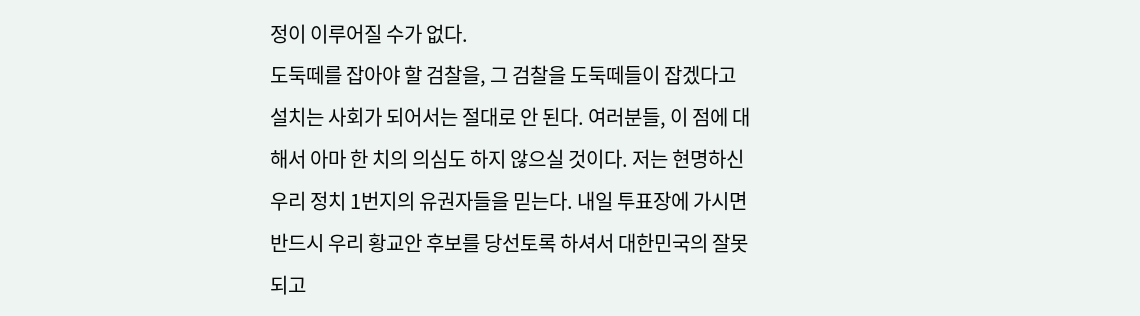정이 이루어질 수가 없다.
도둑떼를 잡아야 할 검찰을, 그 검찰을 도둑떼들이 잡겠다고 설치는 사회가 되어서는 절대로 안 된다. 여러분들, 이 점에 대해서 아마 한 치의 의심도 하지 않으실 것이다. 저는 현명하신 우리 정치 1번지의 유권자들을 믿는다. 내일 투표장에 가시면 반드시 우리 황교안 후보를 당선토록 하셔서 대한민국의 잘못되고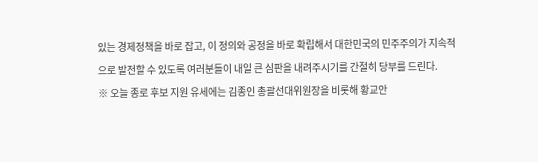있는 경제정책을 바로 잡고, 이 정의와 공정을 바로 확립해서 대한민국의 민주주의가 지속적으로 발전할 수 있도록 여러분들이 내일 큰 심판을 내려주시기를 간절히 당부를 드린다.
※ 오늘 종로 후보 지원 유세에는 김종인 총괄선대위원장을 비롯해 황교안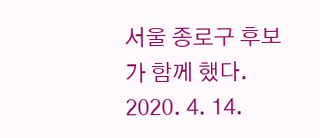서울 종로구 후보가 함께 했다.
2020. 4. 14.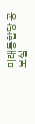미래통합당 공보실